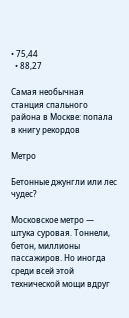• 75,44
  • 88,27

Самая необычная станция спального района в Москве: попала в книгу рекордов

Метро

Бетонные джунгли или лес чудес?

Московское метро — штука суровая. Тоннели, бетон, миллионы пассажиров. Но иногда среди всей этой технической мощи вдруг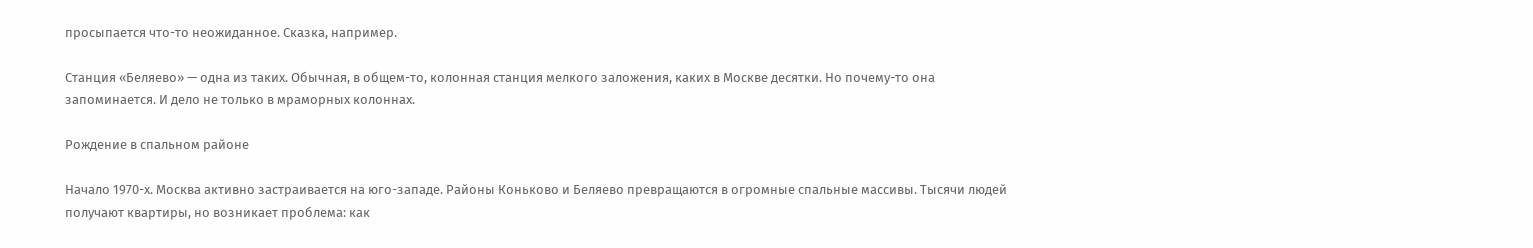просыпается что-то неожиданное. Сказка, например.

Станция «Беляево» — одна из таких. Обычная, в общем-то, колонная станция мелкого заложения, каких в Москве десятки. Но почему-то она запоминается. И дело не только в мраморных колоннах.

Рождение в спальном районе

Начало 1970-х. Москва активно застраивается на юго-западе. Районы Коньково и Беляево превращаются в огромные спальные массивы. Тысячи людей получают квартиры, но возникает проблема: как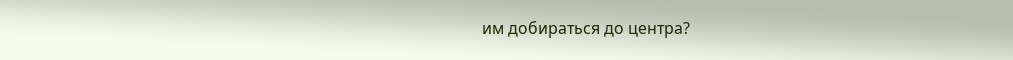им добираться до центра?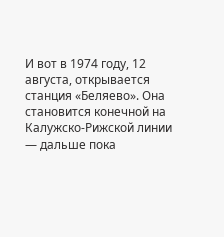И вот в 1974 году, 12 августа, открывается станция «Беляево». Она становится конечной на Калужско-Рижской линии — дальше пока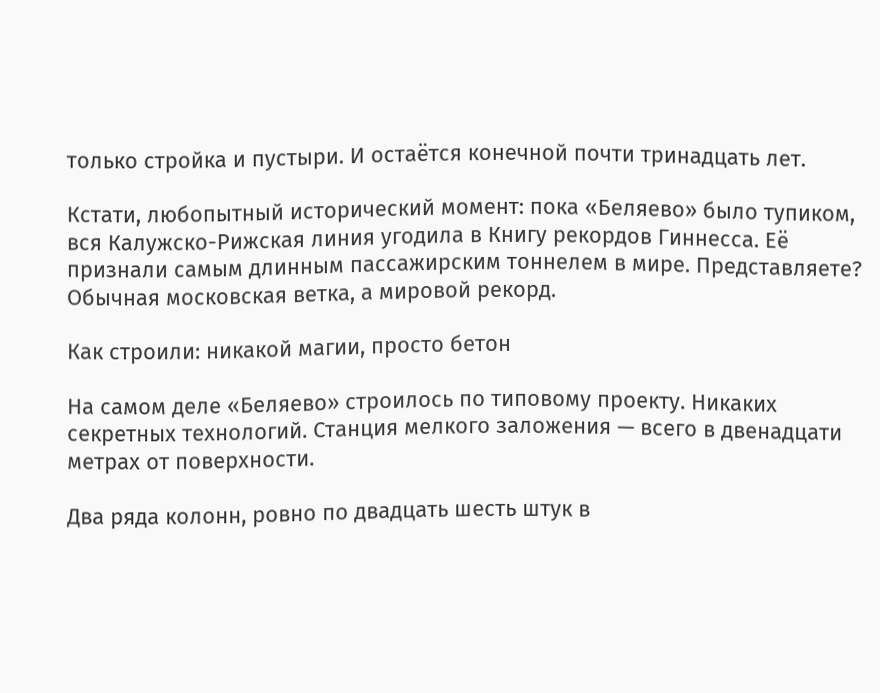только стройка и пустыри. И остаётся конечной почти тринадцать лет.

Кстати, любопытный исторический момент: пока «Беляево» было тупиком, вся Калужско-Рижская линия угодила в Книгу рекордов Гиннесса. Её признали самым длинным пассажирским тоннелем в мире. Представляете? Обычная московская ветка, а мировой рекорд.

Как строили: никакой магии, просто бетон

На самом деле «Беляево» строилось по типовому проекту. Никаких секретных технологий. Станция мелкого заложения — всего в двенадцати метрах от поверхности.

Два ряда колонн, ровно по двадцать шесть штук в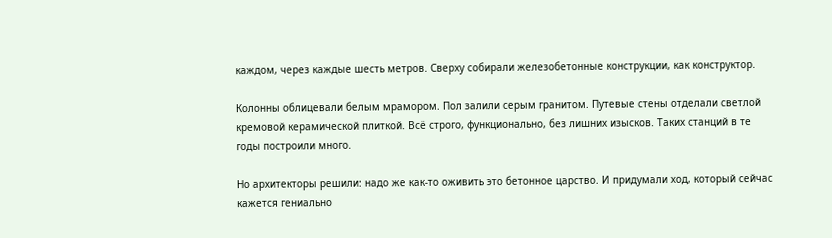каждом, через каждые шесть метров. Сверху собирали железобетонные конструкции, как конструктор.

Колонны облицевали белым мрамором. Пол залили серым гранитом. Путевые стены отделали светлой кремовой керамической плиткой. Всё строго, функционально, без лишних изысков. Таких станций в те годы построили много.

Но архитекторы решили: надо же как-то оживить это бетонное царство. И придумали ход, который сейчас кажется гениально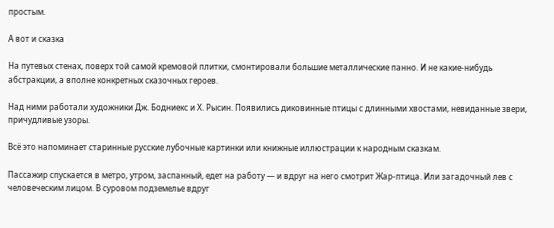простым.

А вот и сказка

На путевых стенах, поверх той самой кремовой плитки, смонтировали большие металлические панно. И не какие-нибудь абстракции, а вполне конкретных сказочных героев.

Над ними работали художники Дж. Бодниекс и Х. Рысин. Появились диковинные птицы с длинными хвостами, невиданные звери, причудливые узоры.

Всё это напоминает старинные русские лубочные картинки или книжные иллюстрации к народным сказкам.

Пассажир спускается в метро, утром, заспанный, едет на работу — и вдруг на него смотрит Жар-птица. Или загадочный лев с человеческим лицом. В суровом подземелье вдруг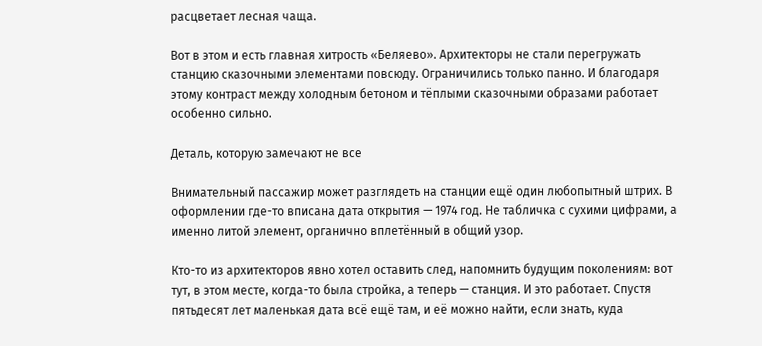расцветает лесная чаща.

Вот в этом и есть главная хитрость «Беляево». Архитекторы не стали перегружать станцию сказочными элементами повсюду. Ограничились только панно. И благодаря этому контраст между холодным бетоном и тёплыми сказочными образами работает особенно сильно.

Деталь, которую замечают не все

Внимательный пассажир может разглядеть на станции ещё один любопытный штрих. В оформлении где-то вписана дата открытия — 1974 год. Не табличка с сухими цифрами, а именно литой элемент, органично вплетённый в общий узор.

Кто-то из архитекторов явно хотел оставить след, напомнить будущим поколениям: вот тут, в этом месте, когда-то была стройка, а теперь — станция. И это работает. Спустя пятьдесят лет маленькая дата всё ещё там, и её можно найти, если знать, куда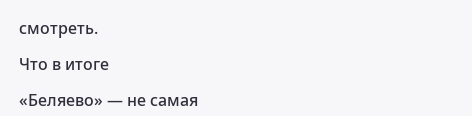смотреть.

Что в итоге

«Беляево» — не самая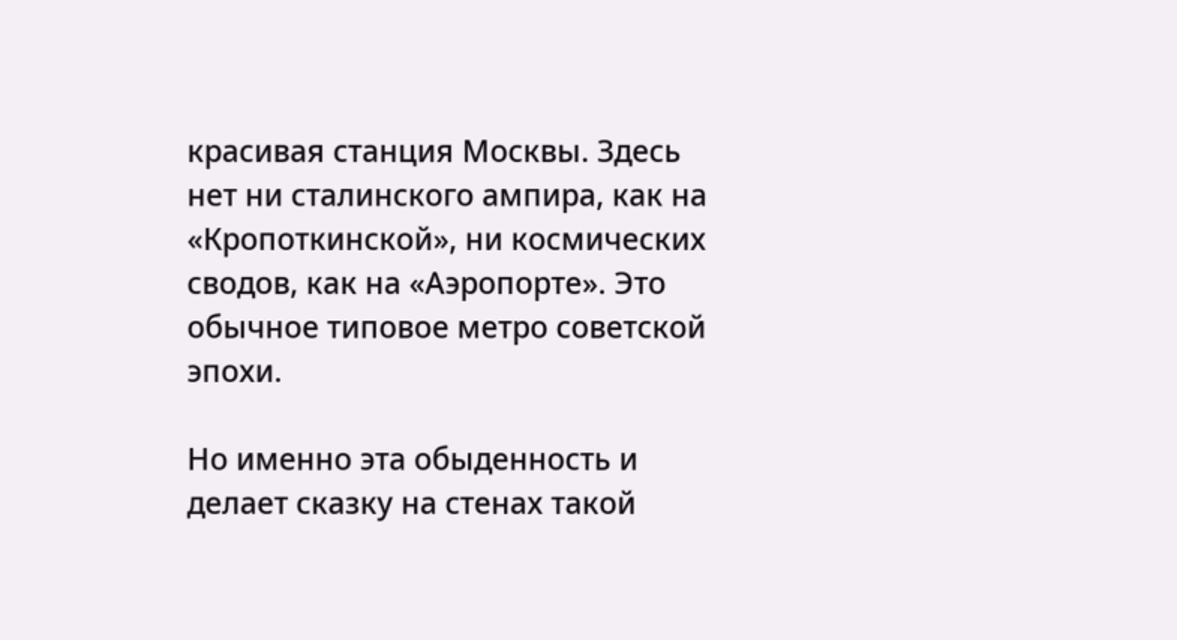красивая станция Москвы. Здесь нет ни сталинского ампира, как на «Кропоткинской», ни космических сводов, как на «Аэропорте». Это обычное типовое метро советской эпохи.

Но именно эта обыденность и делает сказку на стенах такой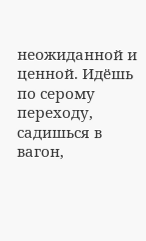неожиданной и ценной. Идёшь по серому переходу, садишься в вагон,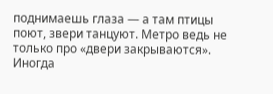поднимаешь глаза — а там птицы поют, звери танцуют. Метро ведь не только про «двери закрываются». Иногда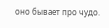оно бывает про чудо.